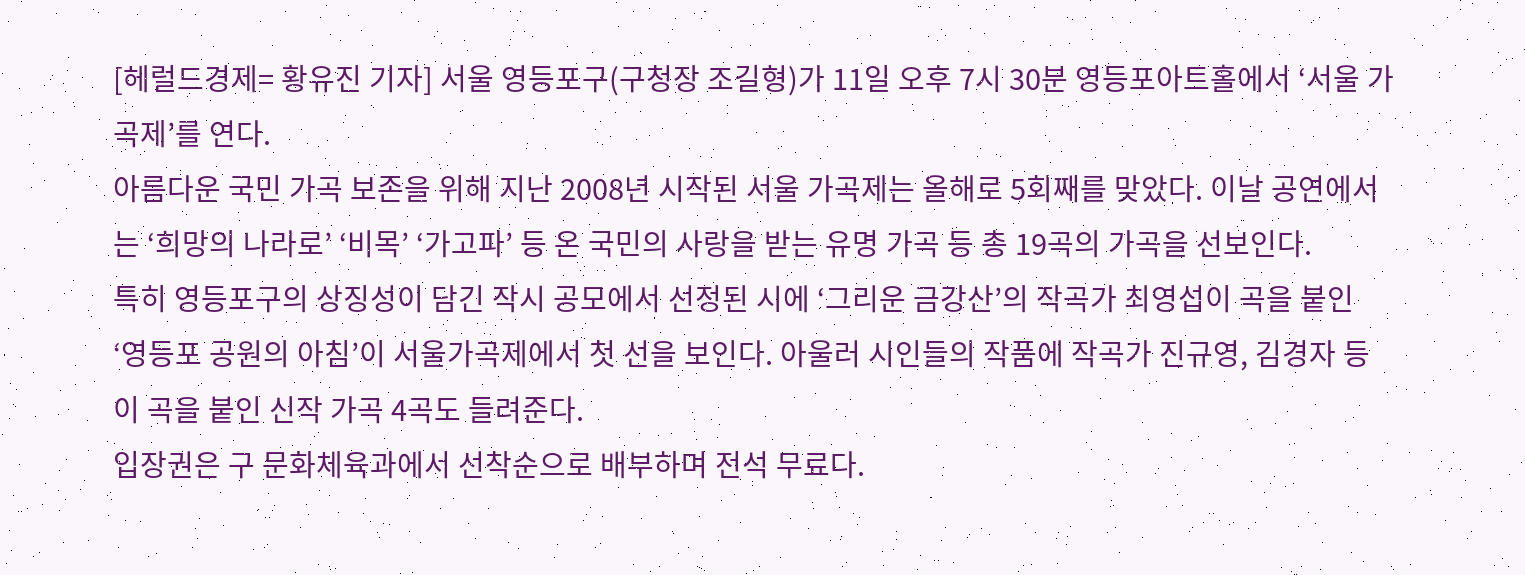[헤럴드경제= 황유진 기자] 서울 영등포구(구청장 조길형)가 11일 오후 7시 30분 영등포아트홀에서 ‘서울 가곡제’를 연다.
아름다운 국민 가곡 보존을 위해 지난 2008년 시작된 서울 가곡제는 올해로 5회째를 맞았다. 이날 공연에서는 ‘희망의 나라로’ ‘비목’ ‘가고파’ 등 온 국민의 사랑을 받는 유명 가곡 등 총 19곡의 가곡을 선보인다.
특히 영등포구의 상징성이 담긴 작시 공모에서 선정된 시에 ‘그리운 금강산’의 작곡가 최영섭이 곡을 붙인 ‘영등포 공원의 아침’이 서울가곡제에서 첫 선을 보인다. 아울러 시인들의 작품에 작곡가 진규영, 김경자 등이 곡을 붙인 신작 가곡 4곡도 들려준다.
입장권은 구 문화체육과에서 선착순으로 배부하며 전석 무료다.